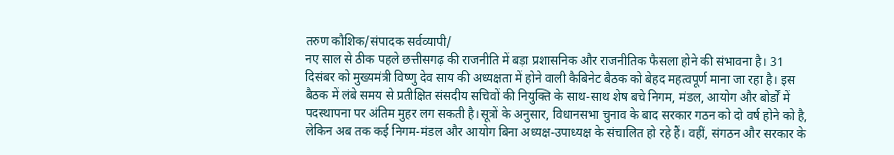तरुण कौशिक/संपादक सर्वव्यापी/
नए साल से ठीक पहले छत्तीसगढ़ की राजनीति में बड़ा प्रशासनिक और राजनीतिक फैसला होने की संभावना है। 31 दिसंबर को मुख्यमंत्री विष्णु देव साय की अध्यक्षता में होने वाली कैबिनेट बैठक को बेहद महत्वपूर्ण माना जा रहा है। इस बैठक में लंबे समय से प्रतीक्षित संसदीय सचिवों की नियुक्ति के साथ-साथ शेष बचे निगम, मंडल, आयोग और बोर्डों में पदस्थापना पर अंतिम मुहर लग सकती है।सूत्रों के अनुसार, विधानसभा चुनाव के बाद सरकार गठन को दो वर्ष होने को है, लेकिन अब तक कई निगम-मंडल और आयोग बिना अध्यक्ष-उपाध्यक्ष के संचालित हो रहे हैं। वहीं, संगठन और सरकार के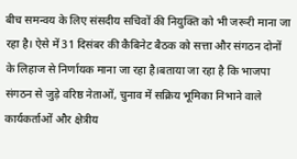बीच समन्वय के लिए संसदीय सचिवों की नियुक्ति को भी जरूरी माना जा रहा है। ऐसे में 31 दिसंबर की कैबिनेट बैठक को सत्ता और संगठन दोनों के लिहाज से निर्णायक माना जा रहा है।बताया जा रहा है कि भाजपा संगठन से जुड़े वरिष्ठ नेताओं, चुनाव में सक्रिय भूमिका निभाने वाले कार्यकर्ताओं और क्षेत्रीय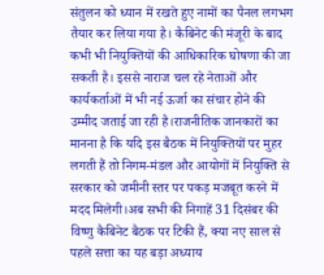संतुलन को ध्यान में रखते हुए नामों का पैनल लगभग तैयार कर लिया गया है। कैबिनेट की मंजूरी के बाद कभी भी नियुक्तियों की आधिकारिक घोषणा की जा सकती है। इससे नाराज चल रहे नेताओं और कार्यकर्ताओं में भी नई ऊर्जा का संचार होने की उम्मीद जताई जा रही है।राजनीतिक जानकारों का मानना है कि यदि इस बैठक में नियुक्तियों पर मुहर लगती हैं तो निगम-मंडल और आयोगों में नियुक्ति से सरकार को जमीनी स्तर पर पकड़ मजबूत करने में मदद मिलेगी।अब सभी की निगाहें 31 दिसंबर की विष्णु कैबिनेट बैठक पर टिकी हैं, क्या नए साल से पहले सत्ता का यह बड़ा अध्याय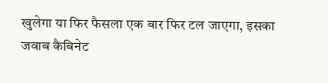खुलेगा या फिर फैसला एक बार फिर टल जाएगा, इसका जवाब कैबिनेट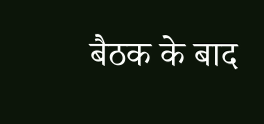बैठक के बाद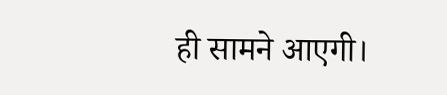ही सामने आएगी।